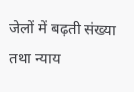जेलों में बढ़ती संख्या तथा न्याय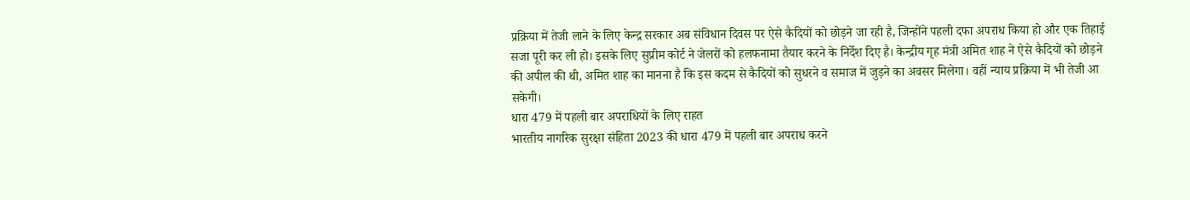प्रक्रिया में तेजी लाने के लिए केन्द्र सरकार अब संविधान दिवस पर ऐसे कैदियों को छोड़ने जा रही है, जिन्होंने पहली दफा अपराध किया हो और एक तिहाई सजा पूरी कर ली हो। इसके लिए सुप्रीम कोर्ट ने जेलरों को हलफनामा तैयार करने के निर्देश दिए है। केन्द्रीय गृह मंत्री अमित शाह ने ऐसे कैदियों को छोड़ने की अपील की थी, अमित शाह का मानना है कि इस कदम से कैदियों को सुधरने व समाज में जुड़ने का अवसर मिलेगा। वहीं न्याय प्रक्रिया में भी तेजी आ सकेगी।
धारा 479 में पहली बार अपराधियों के लिए राहत
भारतीय नागरिक सुरक्षा संहिता 2023 की धारा 479 में पहली बार अपराध करने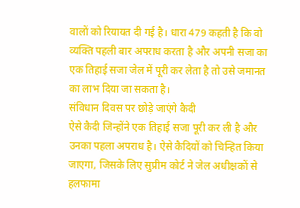वालों को रियायत दी गई है। धारा 479 कहती है कि वो व्यक्ति पहली बार अपराध करता है और अपनी सजा का एक तिहाई सजा जेल में पूरी कर लेता है तो उसे जमानत का लाभ दिया जा सकता है।
संविधान दिवस पर छोड़े जाएंगे कैदी
ऐसे कैदी जिन्होंने एक तिहाई सजा पूरी कर ली है और उनका पहला अपराध है। ऐसे कैदियों को चिन्हित किया जाएगा, जिसके लिए सुप्रीम कोर्ट ने जेल अधीक्षकों से हलफामा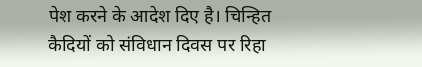पेश करने के आदेश दिए है। चिन्हित कैदियों को संविधान दिवस पर रिहा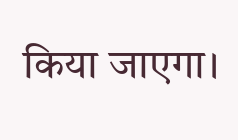किया जाएगा।